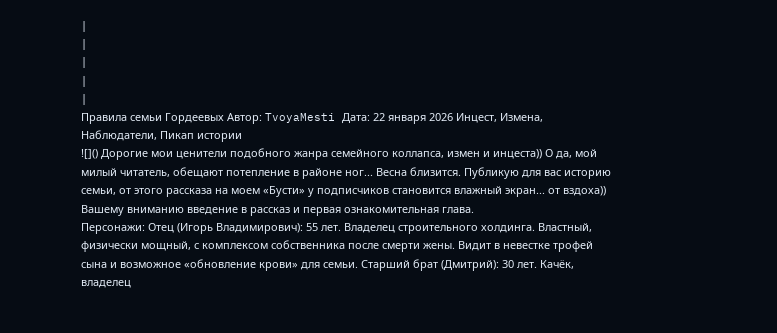|
|
|
|
|
Правила семьи Гордеевых Автор: TvoyaMesti Дата: 22 января 2026 Инцест, Измена, Наблюдатели, Пикап истории
![]() Дорогие мои ценители подобного жанра семейного коллапса, измен и инцеста)) О да, мой милый читатель, обещают потепление в районе ног... Весна близится. Публикую для вас историю семьи, от этого рассказа на моем «Бусти» у подписчиков становится влажный экран... от вздоха))
Вашему вниманию введение в рассказ и первая ознакомительная глава.
Персонажи: Отец (Игорь Владимирович): 55 лет. Владелец строительного холдинга. Властный, физически мощный, с комплексом собственника после смерти жены. Видит в невестке трофей сына и возможное «обновление крови» для семьи. Старший брат (Дмитрий): 30 лет. Качёк, владелец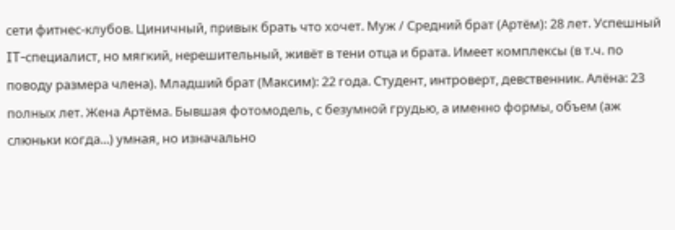сети фитнес-клубов. Циничный, привык брать что хочет. Муж / Средний брат (Артём): 28 лет. Успешный IT-специалист, но мягкий, нерешительный, живёт в тени отца и брата. Имеет комплексы (в т.ч. по поводу размера члена). Младший брат (Максим): 22 года. Студент, интроверт, девственник. Алёна: 23 полных лет. Жена Артёма. Бывшая фотомодель, с безумной грудью, а именно формы, объем (аж слюньки когда...) умная, но изначально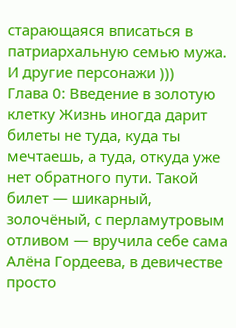старающаяся вписаться в патриархальную семью мужа.
И другие персонажи )))
Глава 0: Введение в золотую клетку Жизнь иногда дарит билеты не туда, куда ты мечтаешь, а туда, откуда уже нет обратного пути. Такой билет — шикарный, золочёный, с перламутровым отливом — вручила себе сама Алёна Гордеева, в девичестве просто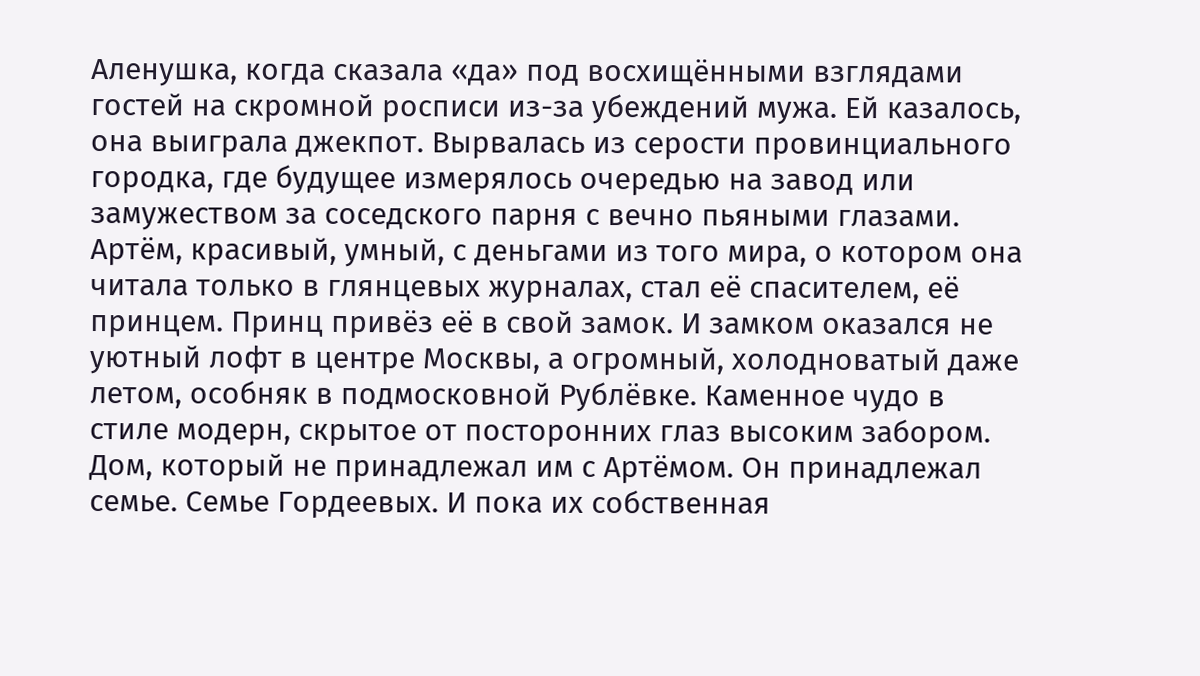Аленушка, когда сказала «да» под восхищёнными взглядами гостей на скромной росписи из-за убеждений мужа. Ей казалось, она выиграла джекпот. Вырвалась из серости провинциального городка, где будущее измерялось очередью на завод или замужеством за соседского парня с вечно пьяными глазами. Артём, красивый, умный, с деньгами из того мира, о котором она читала только в глянцевых журналах, стал её спасителем, её принцем. Принц привёз её в свой замок. И замком оказался не уютный лофт в центре Москвы, а огромный, холодноватый даже летом, особняк в подмосковной Рублёвке. Каменное чудо в стиле модерн, скрытое от посторонних глаз высоким забором. Дом, который не принадлежал им с Артёмом. Он принадлежал семье. Семье Гордеевых. И пока их собственная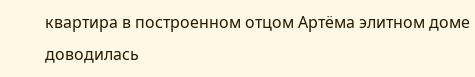квартира в построенном отцом Артёма элитном доме доводилась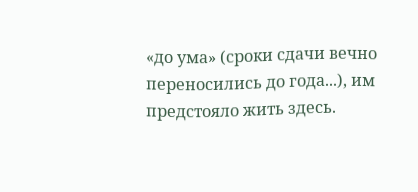«до ума» (сроки сдачи вечно переносились до года...), им предстояло жить здесь.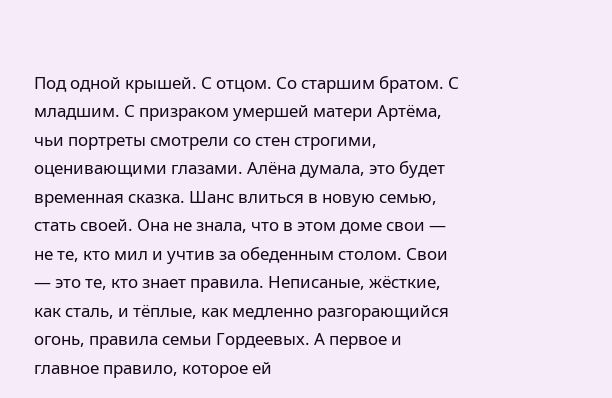Под одной крышей. С отцом. Со старшим братом. С младшим. С призраком умершей матери Артёма, чьи портреты смотрели со стен строгими, оценивающими глазами. Алёна думала, это будет временная сказка. Шанс влиться в новую семью, стать своей. Она не знала, что в этом доме свои — не те, кто мил и учтив за обеденным столом. Свои — это те, кто знает правила. Неписаные, жёсткие, как сталь, и тёплые, как медленно разгорающийся огонь, правила семьи Гордеевых. А первое и главное правило, которое ей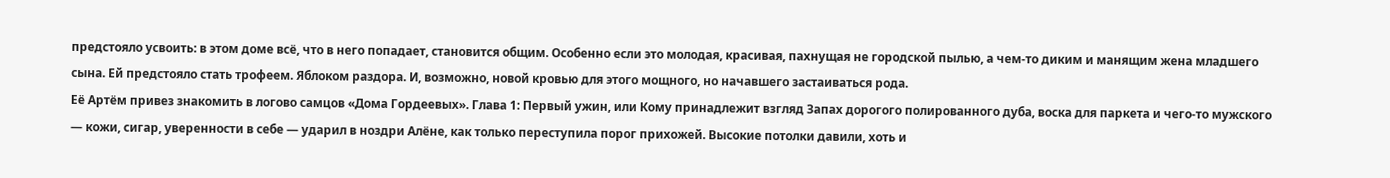предстояло усвоить: в этом доме всё, что в него попадает, становится общим. Особенно если это молодая, красивая, пахнущая не городской пылью, а чем-то диким и манящим жена младшего сына. Ей предстояло стать трофеем. Яблоком раздора. И, возможно, новой кровью для этого мощного, но начавшего застаиваться рода.
Её Артём привез знакомить в логово самцов «Дома Гордеевых». Глава 1: Первый ужин, или Кому принадлежит взгляд Запах дорогого полированного дуба, воска для паркета и чего-то мужского — кожи, сигар, уверенности в себе — ударил в ноздри Алёне, как только переступила порог прихожей. Высокие потолки давили, хоть и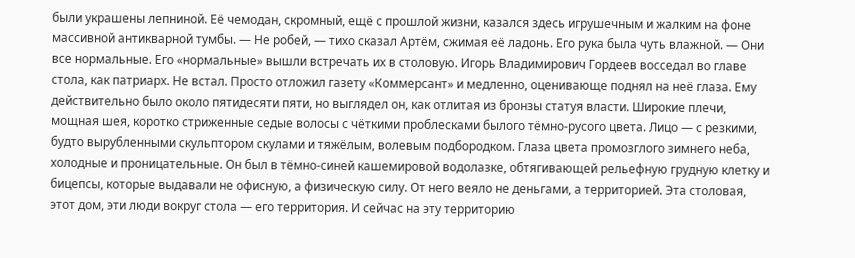были украшены лепниной. Её чемодан, скромный, ещё с прошлой жизни, казался здесь игрушечным и жалким на фоне массивной антикварной тумбы. — Не робей, — тихо сказал Артём, сжимая её ладонь. Его рука была чуть влажной. — Они все нормальные. Его «нормальные» вышли встречать их в столовую. Игорь Владимирович Гордеев восседал во главе стола, как патриарх. Не встал. Просто отложил газету «Коммерсант» и медленно, оценивающе поднял на неё глаза. Ему действительно было около пятидесяти пяти, но выглядел он, как отлитая из бронзы статуя власти. Широкие плечи, мощная шея, коротко стриженные седые волосы с чёткими проблесками былого тёмно-русого цвета. Лицо — с резкими, будто вырубленными скульптором скулами и тяжёлым, волевым подбородком. Глаза цвета промозглого зимнего неба, холодные и проницательные. Он был в тёмно-синей кашемировой водолазке, обтягивающей рельефную грудную клетку и бицепсы, которые выдавали не офисную, а физическую силу. От него веяло не деньгами, а территорией. Эта столовая, этот дом, эти люди вокруг стола — его территория. И сейчас на эту территорию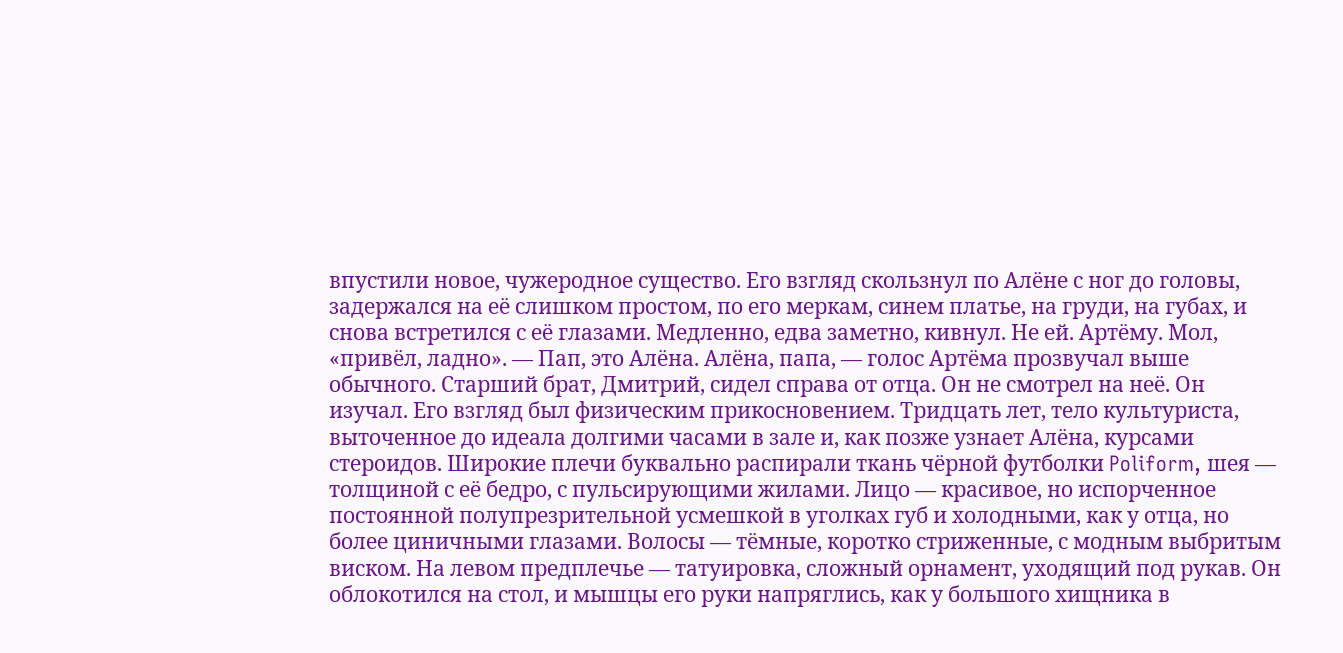впустили новое, чужеродное существо. Его взгляд скользнул по Алёне с ног до головы, задержался на её слишком простом, по его меркам, синем платье, на груди, на губах, и снова встретился с её глазами. Медленно, едва заметно, кивнул. Не ей. Артёму. Мол, «привёл, ладно». — Пап, это Алёна. Алёна, папа, — голос Артёма прозвучал выше обычного. Старший брат, Дмитрий, сидел справа от отца. Он не смотрел на неё. Он изучал. Его взгляд был физическим прикосновением. Тридцать лет, тело культуриста, выточенное до идеала долгими часами в зале и, как позже узнает Алёна, курсами стероидов. Широкие плечи буквально распирали ткань чёрной футболки Poliform, шея — толщиной с её бедро, с пульсирующими жилами. Лицо — красивое, но испорченное постоянной полупрезрительной усмешкой в уголках губ и холодными, как у отца, но более циничными глазами. Волосы — тёмные, коротко стриженные, с модным выбритым виском. На левом предплечье — татуировка, сложный орнамент, уходящий под рукав. Он облокотился на стол, и мышцы его руки напряглись, как у большого хищника в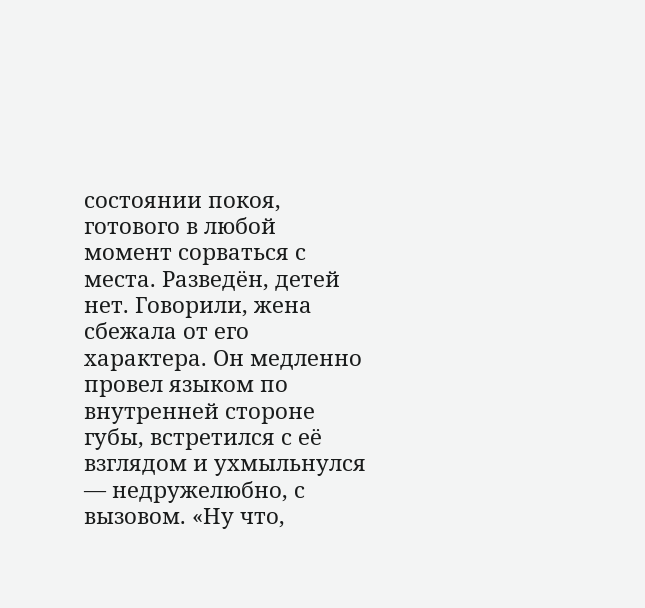состоянии покоя, готового в любой момент сорваться с места. Разведён, детей нет. Говорили, жена сбежала от его характера. Он медленно провел языком по внутренней стороне губы, встретился с её взглядом и ухмыльнулся — недружелюбно, с вызовом. «Ну что,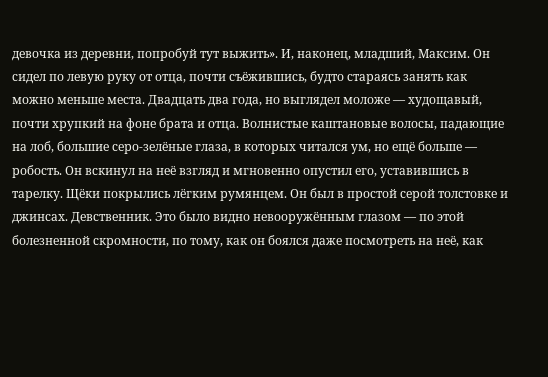девочка из деревни, попробуй тут выжить». И, наконец, младший, Максим. Он сидел по левую руку от отца, почти съёжившись, будто стараясь занять как можно меньше места. Двадцать два года, но выглядел моложе — худощавый, почти хрупкий на фоне брата и отца. Волнистые каштановые волосы, падающие на лоб, большие серо-зелёные глаза, в которых читался ум, но ещё больше — робость. Он вскинул на неё взгляд и мгновенно опустил его, уставившись в тарелку. Щёки покрылись лёгким румянцем. Он был в простой серой толстовке и джинсах. Девственник. Это было видно невооружённым глазом — по этой болезненной скромности, по тому, как он боялся даже посмотреть на неё, как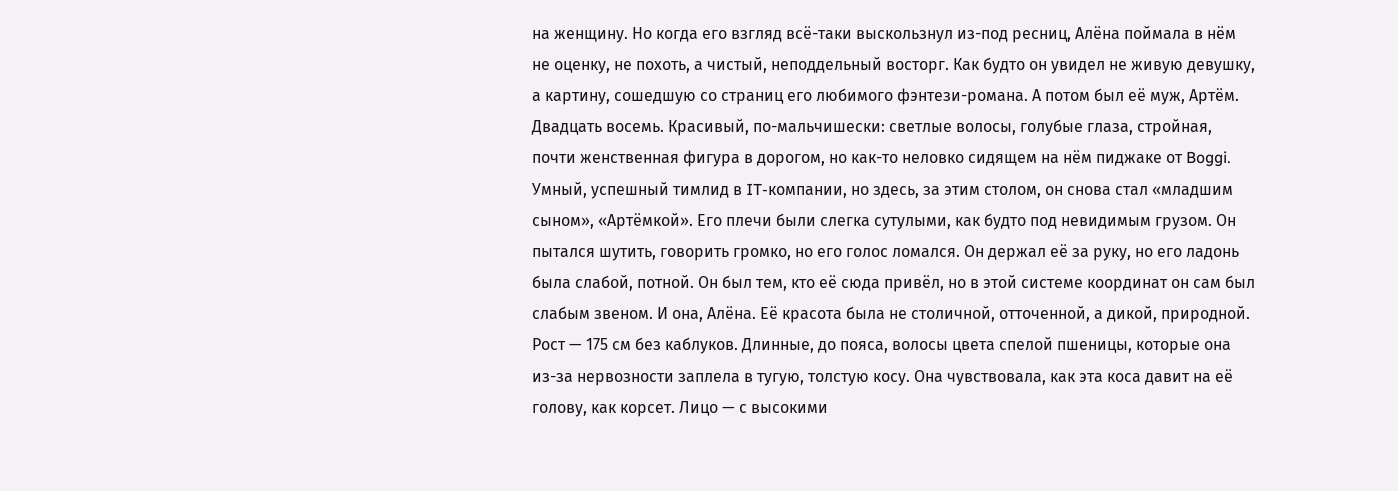на женщину. Но когда его взгляд всё-таки выскользнул из-под ресниц, Алёна поймала в нём не оценку, не похоть, а чистый, неподдельный восторг. Как будто он увидел не живую девушку, а картину, сошедшую со страниц его любимого фэнтези-романа. А потом был её муж, Артём. Двадцать восемь. Красивый, по-мальчишески: светлые волосы, голубые глаза, стройная, почти женственная фигура в дорогом, но как-то неловко сидящем на нём пиджаке от Boggi. Умный, успешный тимлид в IT-компании, но здесь, за этим столом, он снова стал «младшим сыном», «Артёмкой». Его плечи были слегка сутулыми, как будто под невидимым грузом. Он пытался шутить, говорить громко, но его голос ломался. Он держал её за руку, но его ладонь была слабой, потной. Он был тем, кто её сюда привёл, но в этой системе координат он сам был слабым звеном. И она, Алёна. Её красота была не столичной, отточенной, а дикой, природной. Рост — 175 см без каблуков. Длинные, до пояса, волосы цвета спелой пшеницы, которые она из-за нервозности заплела в тугую, толстую косу. Она чувствовала, как эта коса давит на её голову, как корсет. Лицо — с высокими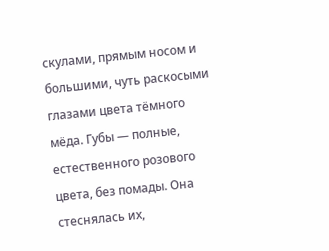скулами, прямым носом и большими, чуть раскосыми глазами цвета тёмного мёда. Губы — полные, естественного розового цвета, без помады. Она стеснялась их,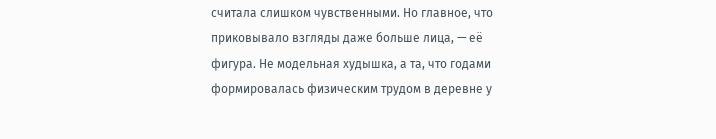считала слишком чувственными. Но главное, что приковывало взгляды даже больше лица, — её фигура. Не модельная худышка, а та, что годами формировалась физическим трудом в деревне у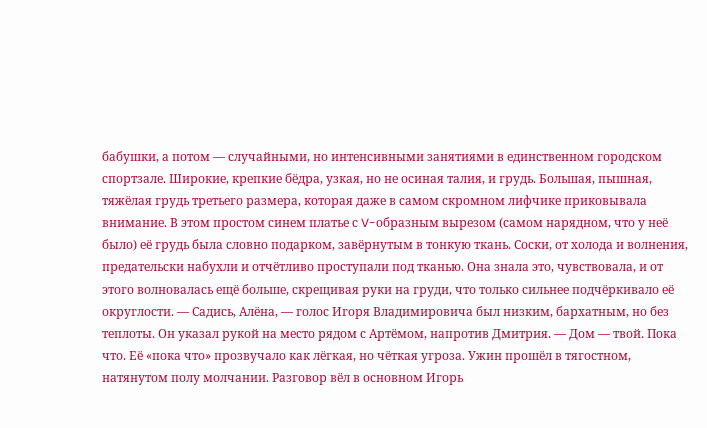бабушки, а потом — случайными, но интенсивными занятиями в единственном городском спортзале. Широкие, крепкие бёдра, узкая, но не осиная талия, и грудь. Большая, пышная, тяжёлая грудь третьего размера, которая даже в самом скромном лифчике приковывала внимание. В этом простом синем платье с V-образным вырезом (самом нарядном, что у неё было) её грудь была словно подарком, завёрнутым в тонкую ткань. Соски, от холода и волнения, предательски набухли и отчётливо проступали под тканью. Она знала это, чувствовала, и от этого волновалась ещё больше, скрещивая руки на груди, что только сильнее подчёркивало её округлости. — Садись, Алёна, — голос Игоря Владимировича был низким, бархатным, но без теплоты. Он указал рукой на место рядом с Артёмом, напротив Дмитрия. — Дом — твой. Пока что. Её «пока что» прозвучало как лёгкая, но чёткая угроза. Ужин прошёл в тягостном, натянутом полу молчании. Разговор вёл в основном Игорь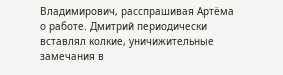Владимирович, расспрашивая Артёма о работе. Дмитрий периодически вставлял колкие, уничижительные замечания в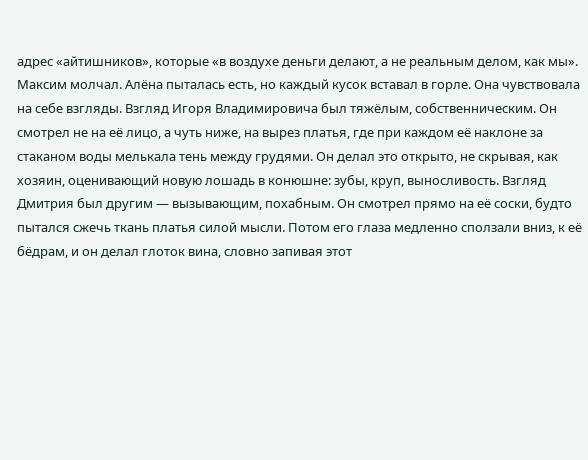адрес «айтишников», которые «в воздухе деньги делают, а не реальным делом, как мы». Максим молчал. Алёна пыталась есть, но каждый кусок вставал в горле. Она чувствовала на себе взгляды. Взгляд Игоря Владимировича был тяжёлым, собственническим. Он смотрел не на её лицо, а чуть ниже, на вырез платья, где при каждом её наклоне за стаканом воды мелькала тень между грудями. Он делал это открыто, не скрывая, как хозяин, оценивающий новую лошадь в конюшне: зубы, круп, выносливость. Взгляд Дмитрия был другим — вызывающим, похабным. Он смотрел прямо на её соски, будто пытался сжечь ткань платья силой мысли. Потом его глаза медленно сползали вниз, к её бёдрам, и он делал глоток вина, словно запивая этот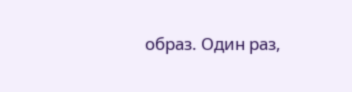образ. Один раз,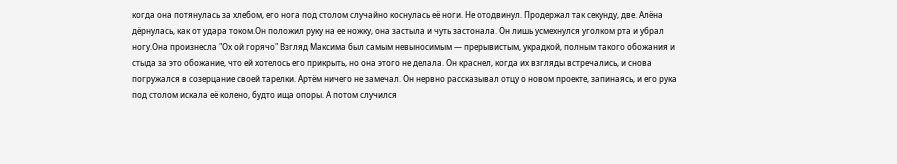когда она потянулась за хлебом, его нога под столом случайно коснулась её ноги. Не отодвинул. Продержал так секунду, две. Алёна дёрнулась, как от удара током.Он положил руку на ее ножку, она застыла и чуть застонала. Он лишь усмехнулся уголком рта и убрал ногу.Она произнесла "Ох ой горячо" Взгляд Максима был самым невыносимым — прерывистым, украдкой, полным такого обожания и стыда за это обожание, что ей хотелось его прикрыть, но она этого не делала. Он краснел, когда их взгляды встречались, и снова погружался в созерцание своей тарелки. Артём ничего не замечал. Он нервно рассказывал отцу о новом проекте, запинаясь, и его рука под столом искала её колено, будто ища опоры. А потом случился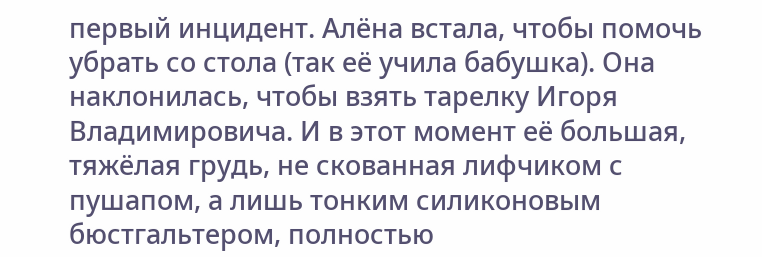первый инцидент. Алёна встала, чтобы помочь убрать со стола (так её учила бабушка). Она наклонилась, чтобы взять тарелку Игоря Владимировича. И в этот момент её большая, тяжёлая грудь, не скованная лифчиком с пушапом, а лишь тонким силиконовым бюстгальтером, полностью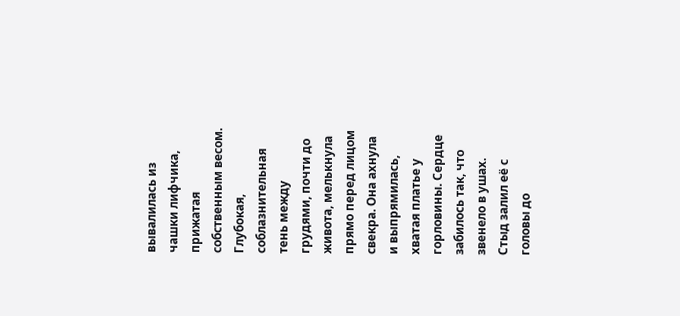вывалилась из чашки лифчика, прижатая собственным весом. Глубокая, соблазнительная тень между грудями, почти до живота, мелькнула прямо перед лицом свекра. Она ахнула и выпрямилась, хватая платье у горловины. Сердце забилось так, что звенело в ушах. Стыд залил её с головы до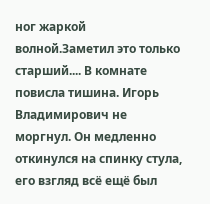ног жаркой волной.Заметил это только старший.... В комнате повисла тишина. Игорь Владимирович не моргнул. Он медленно откинулся на спинку стула, его взгляд всё ещё был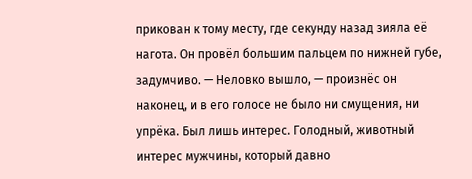прикован к тому месту, где секунду назад зияла её нагота. Он провёл большим пальцем по нижней губе, задумчиво. — Неловко вышло, — произнёс он наконец, и в его голосе не было ни смущения, ни упрёка. Был лишь интерес. Голодный, животный интерес мужчины, который давно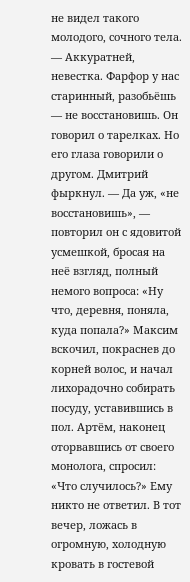не видел такого молодого, сочного тела. — Аккуратней, невестка. Фарфор у нас старинный, разобьёшь — не восстановишь. Он говорил о тарелках. Но его глаза говорили о другом. Дмитрий фыркнул. — Да уж, «не восстановишь», — повторил он с ядовитой усмешкой, бросая на неё взгляд, полный немого вопроса: «Ну что, деревня, поняла, куда попала?» Максим вскочил, покраснев до корней волос, и начал лихорадочно собирать посуду, уставившись в пол. Артём, наконец оторвавшись от своего монолога, спросил: «Что случилось?» Ему никто не ответил. В тот вечер, ложась в огромную, холодную кровать в гостевой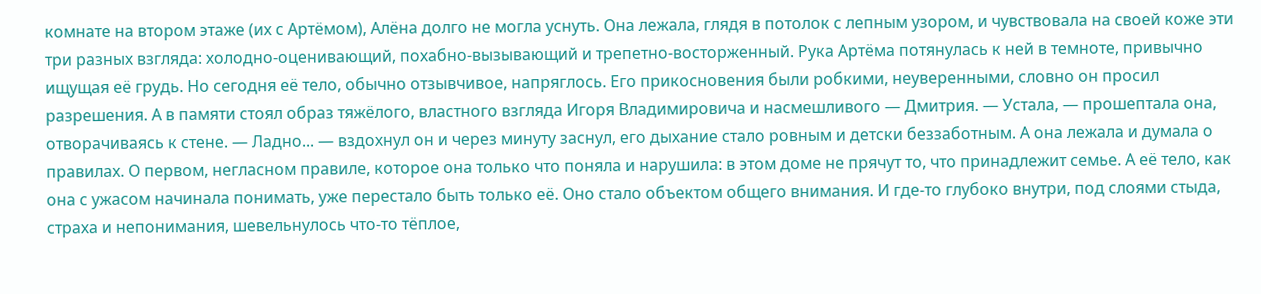комнате на втором этаже (их с Артёмом), Алёна долго не могла уснуть. Она лежала, глядя в потолок с лепным узором, и чувствовала на своей коже эти три разных взгляда: холодно-оценивающий, похабно-вызывающий и трепетно-восторженный. Рука Артёма потянулась к ней в темноте, привычно ищущая её грудь. Но сегодня её тело, обычно отзывчивое, напряглось. Его прикосновения были робкими, неуверенными, словно он просил разрешения. А в памяти стоял образ тяжёлого, властного взгляда Игоря Владимировича и насмешливого — Дмитрия. — Устала, — прошептала она, отворачиваясь к стене. — Ладно... — вздохнул он и через минуту заснул, его дыхание стало ровным и детски беззаботным. А она лежала и думала о правилах. О первом, негласном правиле, которое она только что поняла и нарушила: в этом доме не прячут то, что принадлежит семье. А её тело, как она с ужасом начинала понимать, уже перестало быть только её. Оно стало объектом общего внимания. И где-то глубоко внутри, под слоями стыда, страха и непонимания, шевельнулось что-то тёплое,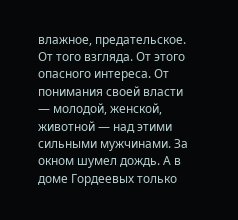влажное, предательское. От того взгляда. От этого опасного интереса. От понимания своей власти — молодой, женской, животной — над этими сильными мужчинами. За окном шумел дождь. А в доме Гордеевых только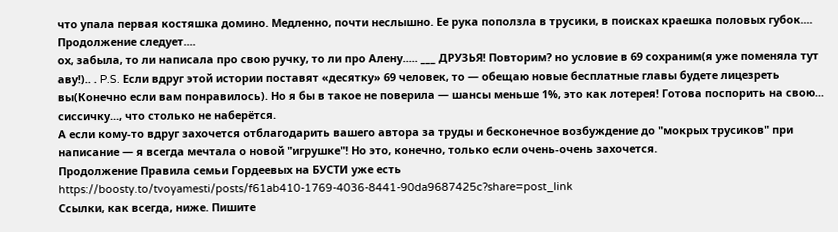что упала первая костяшка домино. Медленно, почти неслышно. Ее рука поползла в трусики, в поисках краешка половых губок....
Продолжение следует....
ох, забыла, то ли написала про свою ручку, то ли про Алену..... ___ ДРУЗЬЯ! Повторим? но условие в 69 сохраним(я уже поменяла тут аву!).. . P.S. Если вдруг этой истории поставят «десятку» 69 человек, то — обещаю новые бесплатные главы будете лицезреть вы(Конечно если вам понравилось). Но я бы в такое не поверила — шансы меньше 1%, это как лотерея! Готова поспорить на свою... сиссичку..., что столько не наберётся.
А если кому-то вдруг захочется отблагодарить вашего автора за труды и бесконечное возбуждение до "мокрых трусиков" при написание — я всегда мечтала о новой "игрушке"! Но это, конечно, только если очень-очень захочется.
Продолжение Правила семьи Гордеевых на БУСТИ уже есть https://boosty.to/tvoyamesti/posts/f61ab410-1769-4036-8441-90da9687425c?share=post_link
Ссылки, как всегда, ниже. Пишите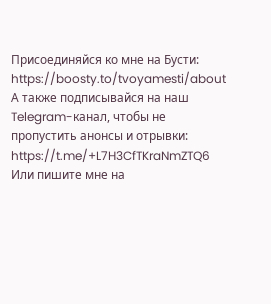Присоединяйся ко мне на Бусти: https://boosty.to/tvoyamesti/about А также подписывайся на наш Telegram-канал, чтобы не пропустить анонсы и отрывки: https://t.me/+L7H3CfTKraNmZTQ6 Или пишите мне на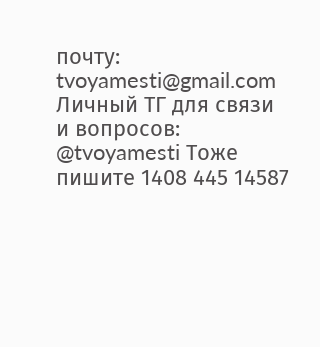почту: tvoyamesti@gmail.com Личный ТГ для связи и вопросов: @tvoyamesti Тоже пишите 1408 445 14587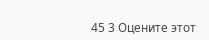45 3 Оцените этот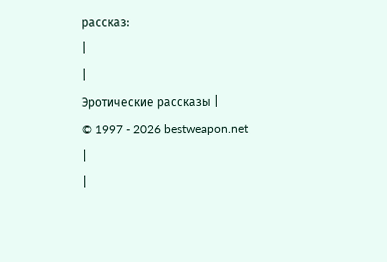рассказ:
|
|
Эротические рассказы |
© 1997 - 2026 bestweapon.net
|
|